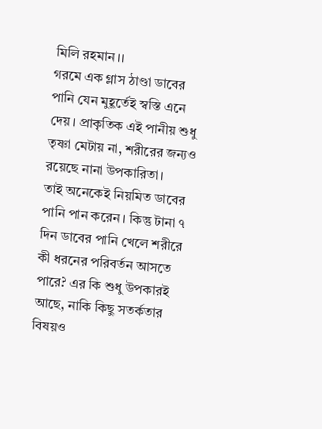মিলি রহমান।।
গরমে এক গ্লাস ঠাণ্ডা ডাবের পানি যেন মুহূর্তেই স্বস্তি এনে দেয়। প্রাকৃতিক এই পানীয় শুধু তৃষ্ণা মেটায় না, শরীরের জন্যও রয়েছে নানা উপকারিতা।
তাই অনেকেই নিয়মিত ডাবের পানি পান করেন। কিন্তু টানা ৭ দিন ডাবের পানি খেলে শরীরে কী ধরনের পরিবর্তন আসতে পারে? এর কি শুধু উপকারই আছে, নাকি কিছু সতর্কতার বিষয়ও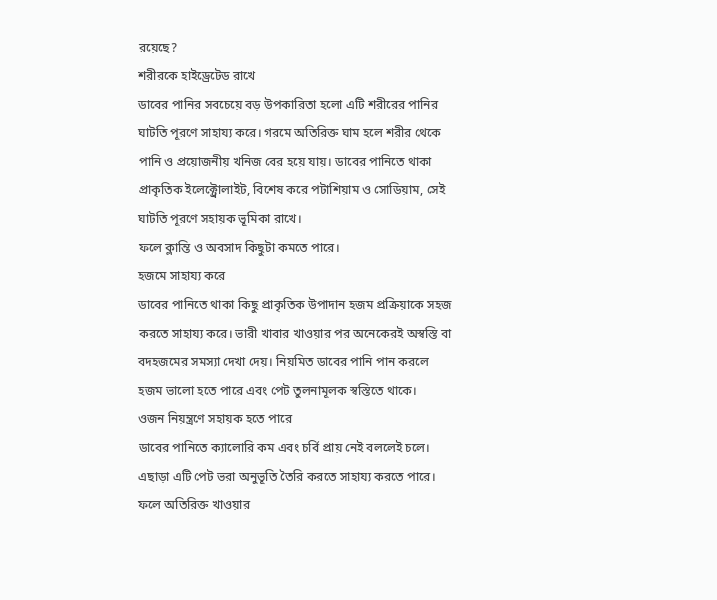রয়েছে?
শরীরকে হাইড্রেটেড রাখে
ডাবের পানির সবচেয়ে বড় উপকারিতা হলো এটি শরীরের পানির ঘাটতি পূরণে সাহায্য করে। গরমে অতিরিক্ত ঘাম হলে শরীর থেকে পানি ও প্রয়োজনীয় খনিজ বের হয়ে যায়। ডাবের পানিতে থাকা প্রাকৃতিক ইলেক্ট্রোলাইট, বিশেষ করে পটাশিয়াম ও সোডিয়াম, সেই ঘাটতি পূরণে সহায়ক ভূমিকা রাখে।
ফলে ক্লান্তি ও অবসাদ কিছুটা কমতে পারে।
হজমে সাহায্য করে
ডাবের পানিতে থাকা কিছু প্রাকৃতিক উপাদান হজম প্রক্রিয়াকে সহজ করতে সাহায্য করে। ভারী খাবার খাওয়ার পর অনেকেরই অস্বস্তি বা বদহজমের সমস্যা দেখা দেয়। নিয়মিত ডাবের পানি পান করলে হজম ভালো হতে পারে এবং পেট তুলনামূলক স্বস্তিতে থাকে।
ওজন নিয়ন্ত্রণে সহায়ক হতে পারে
ডাবের পানিতে ক্যালোরি কম এবং চর্বি প্রায় নেই বললেই চলে। এছাড়া এটি পেট ভরা অনুভূতি তৈরি করতে সাহায্য করতে পারে। ফলে অতিরিক্ত খাওয়ার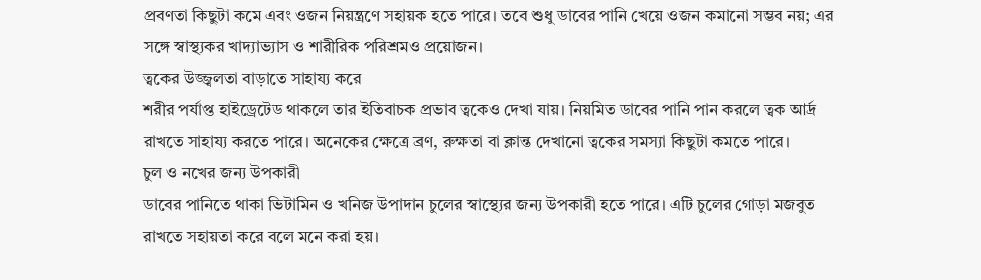প্রবণতা কিছুটা কমে এবং ওজন নিয়ন্ত্রণে সহায়ক হতে পারে। তবে শুধু ডাবের পানি খেয়ে ওজন কমানো সম্ভব নয়; এর সঙ্গে স্বাস্থ্যকর খাদ্যাভ্যাস ও শারীরিক পরিশ্রমও প্রয়োজন।
ত্বকের উজ্জ্বলতা বাড়াতে সাহায্য করে
শরীর পর্যাপ্ত হাইড্রেটেড থাকলে তার ইতিবাচক প্রভাব ত্বকেও দেখা যায়। নিয়মিত ডাবের পানি পান করলে ত্বক আর্দ্র রাখতে সাহায্য করতে পারে। অনেকের ক্ষেত্রে ব্রণ, রুক্ষতা বা ক্লান্ত দেখানো ত্বকের সমস্যা কিছুটা কমতে পারে।
চুল ও নখের জন্য উপকারী
ডাবের পানিতে থাকা ভিটামিন ও খনিজ উপাদান চুলের স্বাস্থ্যের জন্য উপকারী হতে পারে। এটি চুলের গোড়া মজবুত রাখতে সহায়তা করে বলে মনে করা হয়।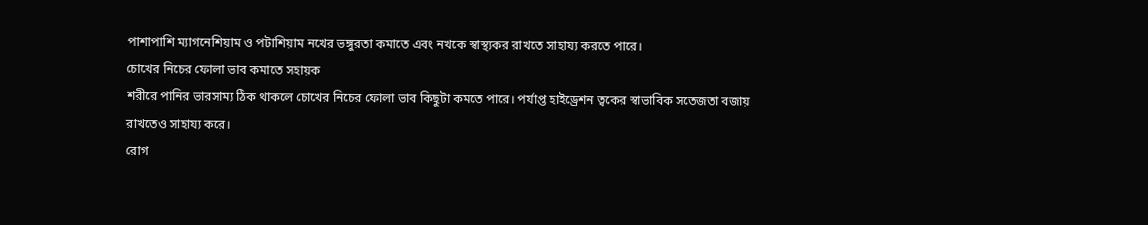পাশাপাশি ম্যাগনেশিয়াম ও পটাশিয়াম নখের ভঙ্গুরতা কমাতে এবং নখকে স্বাস্থ্যকর রাখতে সাহায্য করতে পারে।
চোখের নিচের ফোলা ভাব কমাতে সহায়ক
শরীরে পানির ভারসাম্য ঠিক থাকলে চোখের নিচের ফোলা ভাব কিছুটা কমতে পারে। পর্যাপ্ত হাইড্রেশন ত্বকের স্বাভাবিক সতেজতা বজায় রাখতেও সাহায্য করে।
রোগ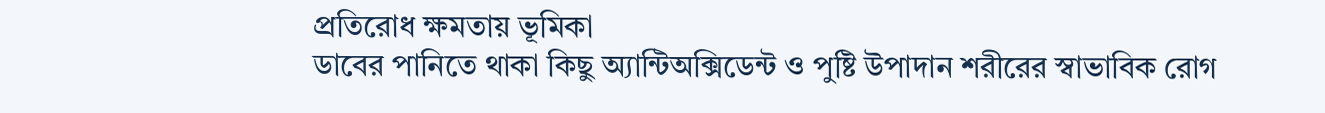প্রতিরোধ ক্ষমতায় ভূমিকা
ডাবের পানিতে থাকা কিছু অ্যান্টিঅক্সিডেন্ট ও পুষ্টি উপাদান শরীরের স্বাভাবিক রোগ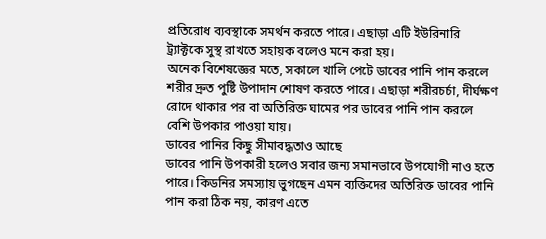প্রতিরোধ ব্যবস্থাকে সমর্থন করতে পারে। এছাড়া এটি ইউরিনারি ট্র্যাক্টকে সুস্থ রাখতে সহায়ক বলেও মনে করা হয়।
অনেক বিশেষজ্ঞের মতে, সকালে খালি পেটে ডাবের পানি পান করলে শরীর দ্রুত পুষ্টি উপাদান শোষণ করতে পারে। এছাড়া শরীরচর্চা, দীর্ঘক্ষণ রোদে থাকার পর বা অতিরিক্ত ঘামের পর ডাবের পানি পান করলে বেশি উপকার পাওয়া যায়।
ডাবের পানির কিছু সীমাবদ্ধতাও আছে
ডাবের পানি উপকারী হলেও সবার জন্য সমানভাবে উপযোগী নাও হতে পারে। কিডনির সমস্যায় ভুগছেন এমন ব্যক্তিদের অতিরিক্ত ডাবের পানি পান করা ঠিক নয়, কারণ এতে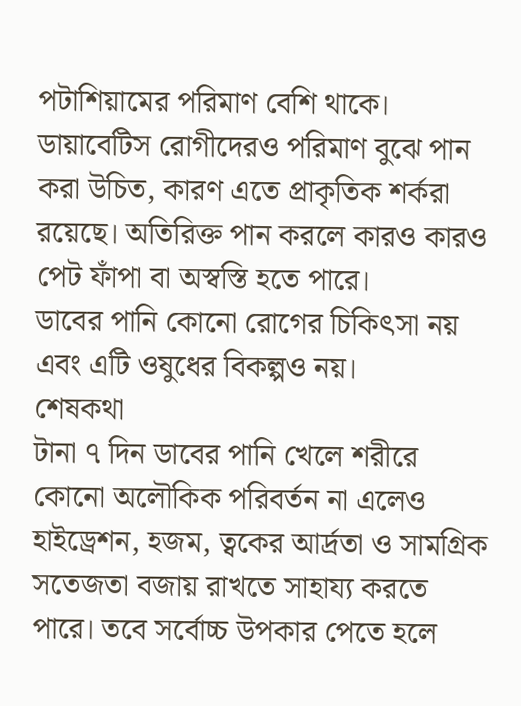পটাশিয়ামের পরিমাণ বেশি থাকে। ডায়াবেটিস রোগীদেরও পরিমাণ বুঝে পান করা উচিত, কারণ এতে প্রাকৃতিক শর্করা রয়েছে। অতিরিক্ত পান করলে কারও কারও পেট ফাঁপা বা অস্বস্তি হতে পারে।
ডাবের পানি কোনো রোগের চিকিৎসা নয় এবং এটি ওষুধের বিকল্পও নয়।
শেষকথা
টানা ৭ দিন ডাবের পানি খেলে শরীরে কোনো অলৌকিক পরিবর্তন না এলেও হাইড্রেশন, হজম, ত্বকের আর্দ্রতা ও সামগ্রিক সতেজতা বজায় রাখতে সাহায্য করতে পারে। তবে সর্বোচ্চ উপকার পেতে হলে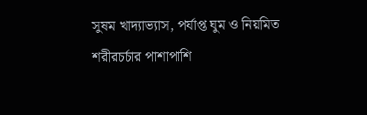সুষম খাদ্যাভ্যাস, পর্যাপ্ত ঘুম ও নিয়মিত শরীরচর্চার পাশাপাশি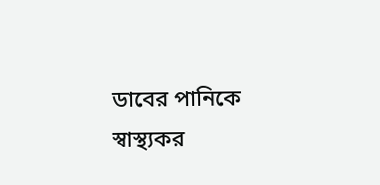ডাবের পানিকে স্বাস্থ্যকর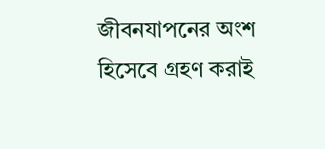জীবনযাপনের অংশ হিসেবে গ্রহণ করাই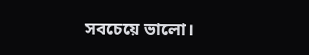সবচেয়ে ভালো।